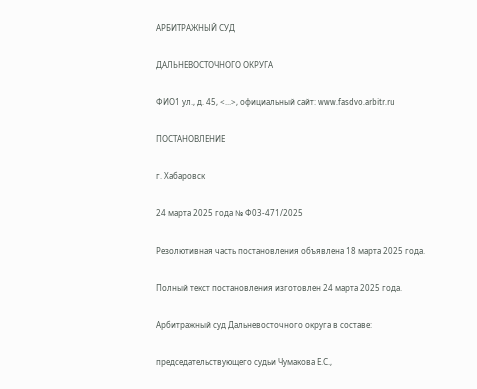АРБИТРАЖНЫЙ СУД

ДАЛЬНЕВОСТОЧНОГО ОКРУГА

ФИО1 ул., д. 45, <...>, официальный сайт: www.fasdvo.arbitr.ru

ПОСТАНОВЛЕНИЕ

г. Хабаровск

24 марта 2025 года № Ф03-471/2025

Резолютивная часть постановления объявлена 18 марта 2025 года.

Полный текст постановления изготовлен 24 марта 2025 года.

Арбитражный суд Дальневосточного округа в составе:

председательствующего судьи Чумакова Е.С.,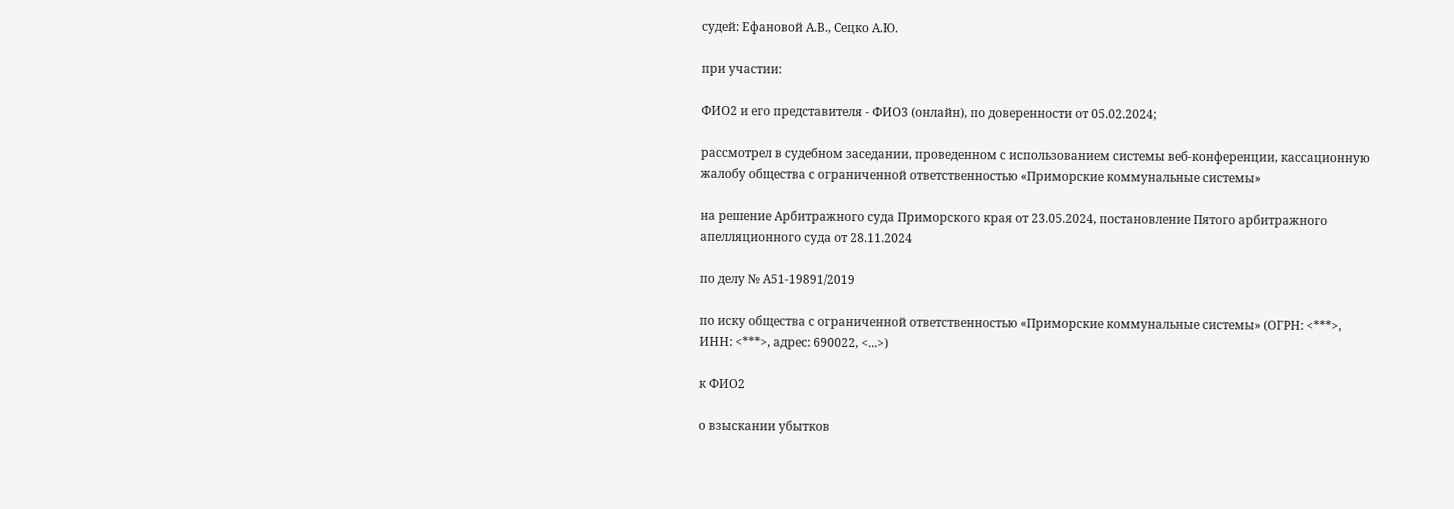судей: Ефановой А.В., Сецко А.Ю.

при участии:

ФИО2 и его представителя - ФИО3 (онлайн), по доверенности от 05.02.2024;

рассмотрел в судебном заседании, проведенном с использованием системы веб-конференции, кассационную жалобу общества с ограниченной ответственностью «Приморские коммунальные системы»

на решение Арбитражного суда Приморского края от 23.05.2024, постановление Пятого арбитражного апелляционного суда от 28.11.2024

по делу № А51-19891/2019

по иску общества с ограниченной ответственностью «Приморские коммунальные системы» (ОГРН: <***>, ИНН: <***>, адрес: 690022, <...>)

к ФИО2

о взыскании убытков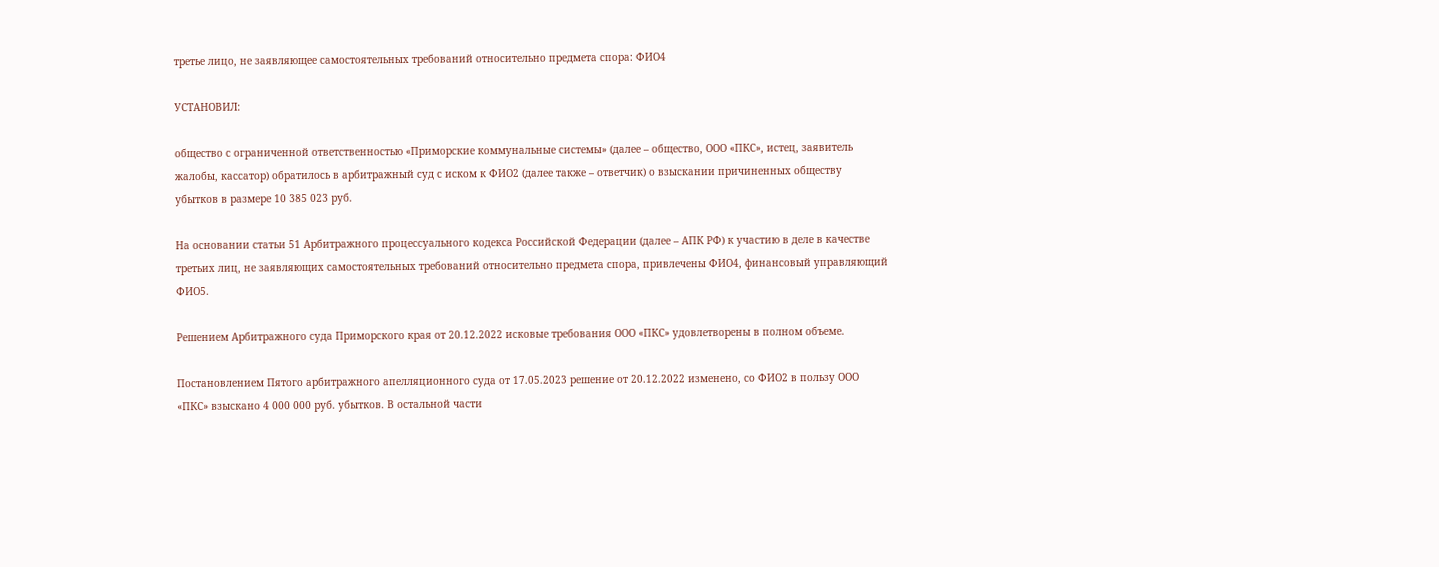третье лицо, не заявляющее самостоятельных требований относительно предмета спора: ФИО4

УСТАНОВИЛ:

общество с ограниченной ответственностью «Приморские коммунальные системы» (далее – общество, ООО «ПКС», истец, заявитель жалобы, кассатор) обратилось в арбитражный суд с иском к ФИО2 (далее также – ответчик) о взыскании причиненных обществу убытков в размере 10 385 023 руб.

На основании статьи 51 Арбитражного процессуального кодекса Российской Федерации (далее – АПК РФ) к участию в деле в качестве третьих лиц, не заявляющих самостоятельных требований относительно предмета спора, привлечены ФИО4, финансовый управляющий ФИО5.

Решением Арбитражного суда Приморского края от 20.12.2022 исковые требования ООО «ПКС» удовлетворены в полном объеме.

Постановлением Пятого арбитражного апелляционного суда от 17.05.2023 решение от 20.12.2022 изменено, со ФИО2 в пользу ООО «ПКС» взыскано 4 000 000 руб. убытков. В остальной части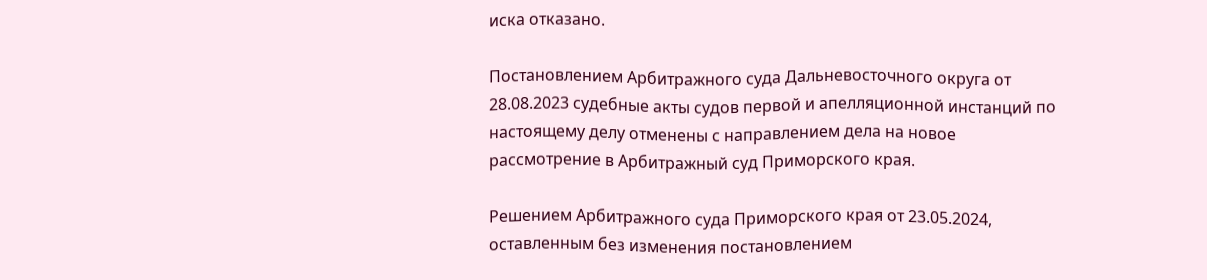иска отказано.

Постановлением Арбитражного суда Дальневосточного округа от 28.08.2023 судебные акты судов первой и апелляционной инстанций по настоящему делу отменены с направлением дела на новое рассмотрение в Арбитражный суд Приморского края.

Решением Арбитражного суда Приморского края от 23.05.2024, оставленным без изменения постановлением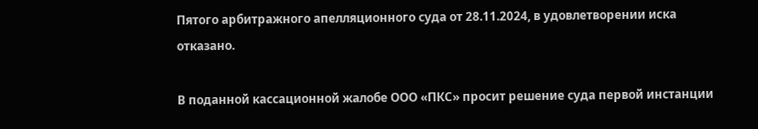Пятого арбитражного апелляционного суда от 28.11.2024, в удовлетворении иска отказано.

В поданной кассационной жалобе ООО «ПКС» просит решение суда первой инстанции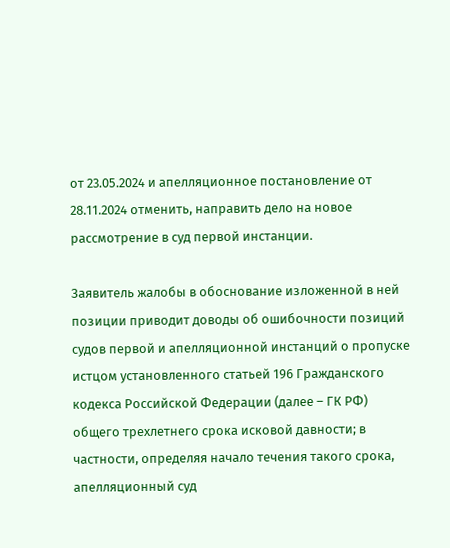от 23.05.2024 и апелляционное постановление от 28.11.2024 отменить, направить дело на новое рассмотрение в суд первой инстанции.

Заявитель жалобы в обоснование изложенной в ней позиции приводит доводы об ошибочности позиций судов первой и апелляционной инстанций о пропуске истцом установленного статьей 196 Гражданского кодекса Российской Федерации (далее – ГК РФ) общего трехлетнего срока исковой давности; в частности, определяя начало течения такого срока, апелляционный суд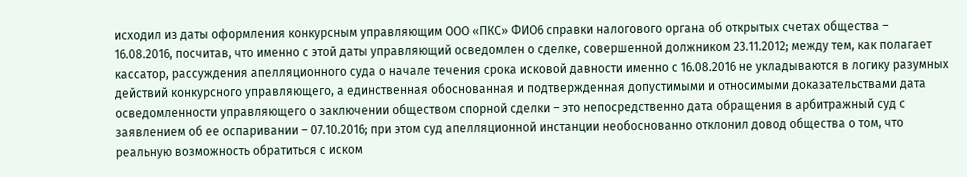исходил из даты оформления конкурсным управляющим ООО «ПКС» ФИО6 справки налогового органа об открытых счетах общества – 16.08.2016, посчитав, что именно с этой даты управляющий осведомлен о сделке, совершенной должником 23.11.2012; между тем, как полагает кассатор, рассуждения апелляционного суда о начале течения срока исковой давности именно с 16.08.2016 не укладываются в логику разумных действий конкурсного управляющего, а единственная обоснованная и подтвержденная допустимыми и относимыми доказательствами дата осведомленности управляющего о заключении обществом спорной сделки – это непосредственно дата обращения в арбитражный суд с заявлением об ее оспаривании – 07.10.2016; при этом суд апелляционной инстанции необоснованно отклонил довод общества о том, что реальную возможность обратиться с иском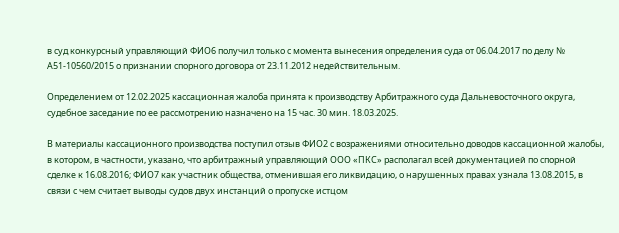в суд конкурсный управляющий ФИО6 получил только с момента вынесения определения суда от 06.04.2017 по делу № А51-10560/2015 о признании спорного договора от 23.11.2012 недействительным.

Определением от 12.02.2025 кассационная жалоба принята к производству Арбитражного суда Дальневосточного округа, судебное заседание по ее рассмотрению назначено на 15 час. 30 мин. 18.03.2025.

В материалы кассационного производства поступил отзыв ФИО2 с возражениями относительно доводов кассационной жалобы, в котором, в частности, указано, что арбитражный управляющий ООО «ПКС» располагал всей документацией по спорной сделке к 16.08.2016; ФИО7 как участник общества, отменившая его ликвидацию, о нарушенных правах узнала 13.08.2015, в связи с чем считает выводы судов двух инстанций о пропуске истцом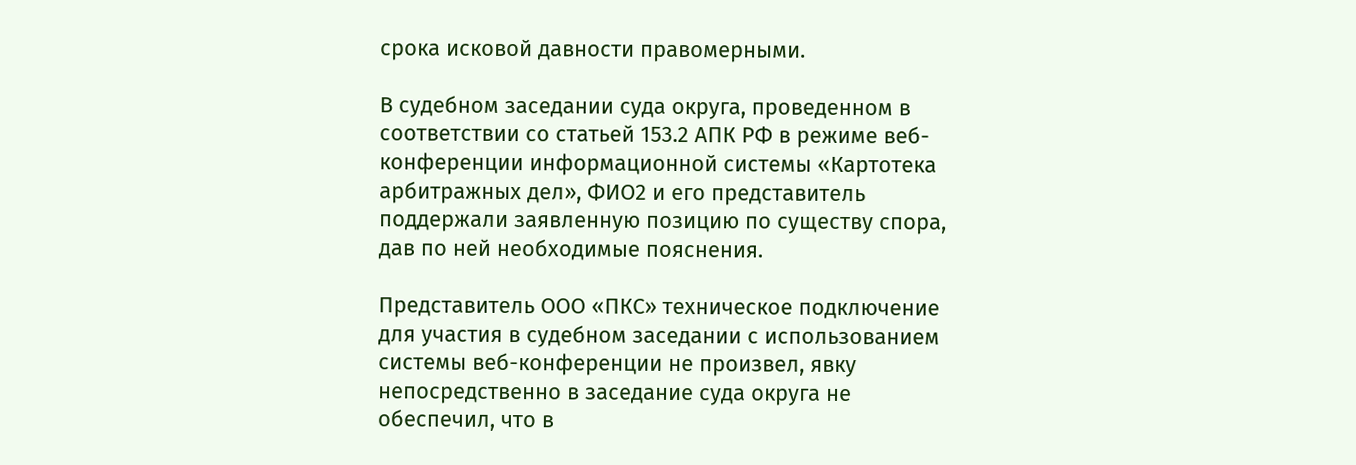срока исковой давности правомерными.

В судебном заседании суда округа, проведенном в соответствии со статьей 153.2 АПК РФ в режиме веб-конференции информационной системы «Картотека арбитражных дел», ФИО2 и его представитель поддержали заявленную позицию по существу спора, дав по ней необходимые пояснения.

Представитель ООО «ПКС» техническое подключение для участия в судебном заседании с использованием системы веб-конференции не произвел, явку непосредственно в заседание суда округа не обеспечил, что в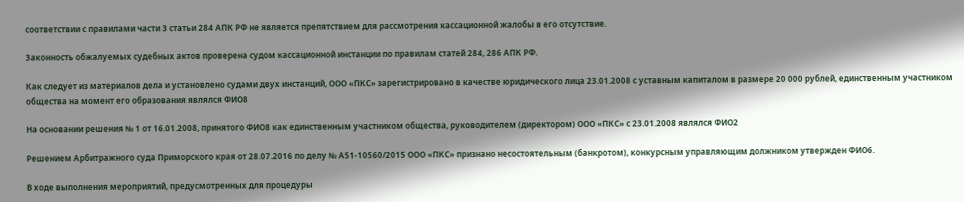соответствии с правилами части 3 статьи 284 АПК РФ не является препятствием для рассмотрения кассационной жалобы в его отсутствие.

Законность обжалуемых судебных актов проверена судом кассационной инстанции по правилам статей 284, 286 АПК РФ.

Как следует из материалов дела и установлено судами двух инстанций, ООО «ПКС» зарегистрировано в качестве юридического лица 23.01.2008 с уставным капиталом в размере 20 000 рублей, единственным участником общества на момент его образования являлся ФИО8

На основании решения № 1 от 16.01.2008, принятого ФИО8 как единственным участником общества, руководителем (директором) ООО «ПКС» с 23.01.2008 являлся ФИО2

Решением Арбитражного суда Приморского края от 28.07.2016 по делу № А51-10560/2015 ООО «ПКС» признано несостоятельным (банкротом), конкурсным управляющим должником утвержден ФИО6.

В ходе выполнения мероприятий, предусмотренных для процедуры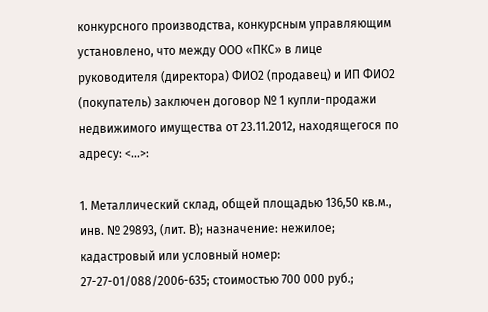конкурсного производства, конкурсным управляющим установлено, что между ООО «ПКС» в лице руководителя (директора) ФИО2 (продавец) и ИП ФИО2 (покупатель) заключен договор № 1 купли-продажи недвижимого имущества от 23.11.2012, находящегося по адресу: <...>:

1. Металлический склад, общей площадью 136,50 кв.м., инв. № 29893, (лит. В); назначение: нежилое; кадастровый или условный номер: 27-27-01/088/2006-635; стоимостью 700 000 руб.;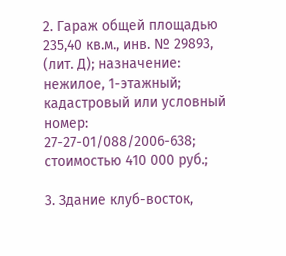2. Гараж общей площадью 235,40 кв.м., инв. № 29893, (лит. Д); назначение: нежилое, 1-этажный; кадастровый или условный номер: 27-27-01/088/2006-638; стоимостью 410 000 руб.;

3. Здание клуб-восток,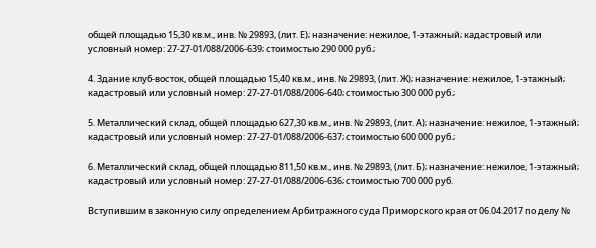общей площадью 15,30 кв.м., инв. № 29893, (лит. Е); назначение: нежилое, 1-этажный; кадастровый или условный номер: 27-27-01/088/2006-639; стоимостью 290 000 руб.;

4. Здание клуб-восток, общей площадью 15,40 кв.м., инв. № 29893, (лит. Ж); назначение: нежилое, 1-этажный; кадастровый или условный номер: 27-27-01/088/2006-640; стоимостью 300 000 руб.;

5. Металлический склад, общей площадью 627,30 кв.м., инв. № 29893, (лит. А); назначение: нежилое, 1-этажный; кадастровый или условный номер: 27-27-01/088/2006-637; стоимостью 600 000 руб.;

6. Металлический склад, общей площадью 811,50 кв.м., инв. № 29893, (лит. Б); назначение: нежилое, 1-этажный; кадастровый или условный номер: 27-27-01/088/2006-636; стоимостью 700 000 руб.

Вступившим в законную силу определением Арбитражного суда Приморского края от 06.04.2017 по делу №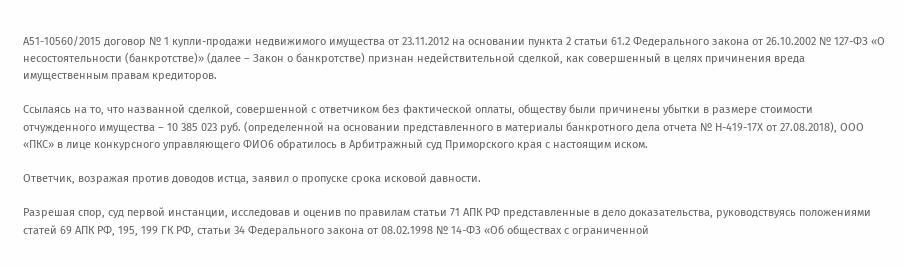А51-10560/2015 договор № 1 купли-продажи недвижимого имущества от 23.11.2012 на основании пункта 2 статьи 61.2 Федерального закона от 26.10.2002 № 127-ФЗ «О несостоятельности (банкротстве)» (далее – Закон о банкротстве) признан недействительной сделкой, как совершенный в целях причинения вреда имущественным правам кредиторов.

Ссылаясь на то, что названной сделкой, совершенной с ответчиком без фактической оплаты, обществу были причинены убытки в размере стоимости отчужденного имущества – 10 385 023 руб. (определенной на основании представленного в материалы банкротного дела отчета № Н-419-17Х от 27.08.2018), ООО «ПКС» в лице конкурсного управляющего ФИО6 обратилось в Арбитражный суд Приморского края с настоящим иском.

Ответчик, возражая против доводов истца, заявил о пропуске срока исковой давности.

Разрешая спор, суд первой инстанции, исследовав и оценив по правилам статьи 71 АПК РФ представленные в дело доказательства, руководствуясь положениями статей 69 АПК РФ, 195, 199 ГК РФ, статьи 34 Федерального закона от 08.02.1998 № 14-ФЗ «Об обществах с ограниченной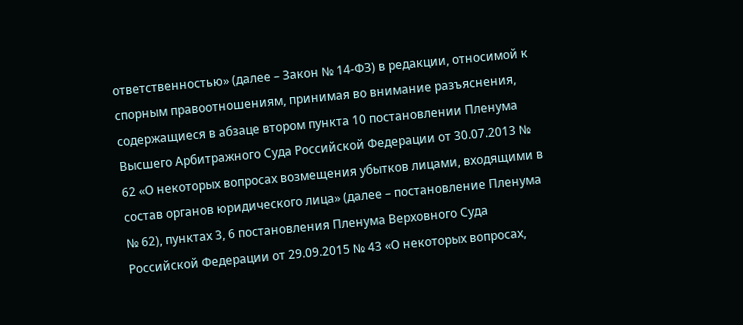ответственностью» (далее – Закон № 14-ФЗ) в редакции, относимой к спорным правоотношениям, принимая во внимание разъяснения, содержащиеся в абзаце втором пункта 10 постановлении Пленума Высшего Арбитражного Суда Российской Федерации от 30.07.2013 № 62 «О некоторых вопросах возмещения убытков лицами, входящими в состав органов юридического лица» (далее – постановление Пленума № 62), пунктах 3, 6 постановления Пленума Верховного Суда Российской Федерации от 29.09.2015 № 43 «О некоторых вопросах,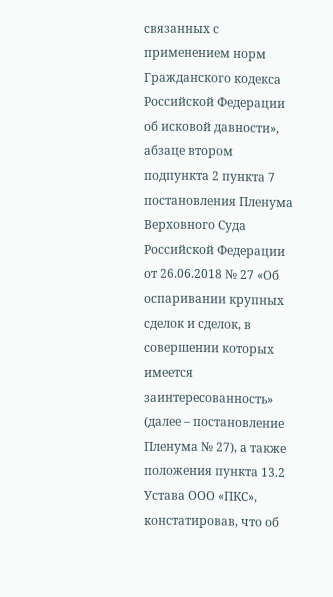связанных с применением норм Гражданского кодекса Российской Федерации об исковой давности», абзаце втором подпункта 2 пункта 7 постановления Пленума Верховного Суда Российской Федерации от 26.06.2018 № 27 «Об оспаривании крупных сделок и сделок, в совершении которых имеется заинтересованность» (далее – постановление Пленума № 27), а также положения пункта 13.2 Устава ООО «ПКС», констатировав, что об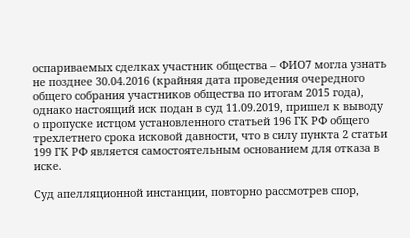оспариваемых сделках участник общества – ФИО7 могла узнать не позднее 30.04.2016 (крайняя дата проведения очередного общего собрания участников общества по итогам 2015 года), однако настоящий иск подан в суд 11.09.2019, пришел к выводу о пропуске истцом установленного статьей 196 ГК РФ общего трехлетнего срока исковой давности, что в силу пункта 2 статьи 199 ГК РФ является самостоятельным основанием для отказа в иске.

Суд апелляционной инстанции, повторно рассмотрев спор,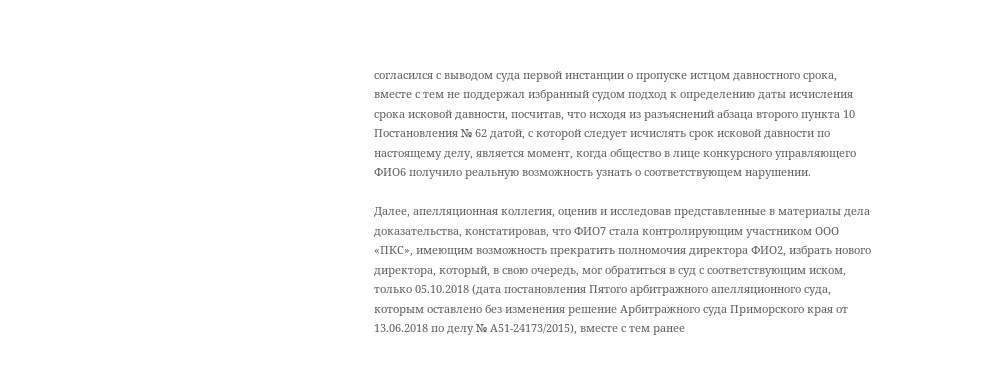согласился с выводом суда первой инстанции о пропуске истцом давностного срока, вместе с тем не поддержал избранный судом подход к определению даты исчисления срока исковой давности, посчитав, что исходя из разъяснений абзаца второго пункта 10 Постановления № 62 датой, с которой следует исчислять срок исковой давности по настоящему делу, является момент, когда общество в лице конкурсного управляющего ФИО6 получило реальную возможность узнать о соответствующем нарушении.

Далее, апелляционная коллегия, оценив и исследовав представленные в материалы дела доказательства, констатировав, что ФИО7 стала контролирующим участником ООО «ПКС», имеющим возможность прекратить полномочия директора ФИО2, избрать нового директора, который, в свою очередь, мог обратиться в суд с соответствующим иском, только 05.10.2018 (дата постановления Пятого арбитражного апелляционного суда, которым оставлено без изменения решение Арбитражного суда Приморского края от 13.06.2018 по делу № А51-24173/2015), вместе с тем ранее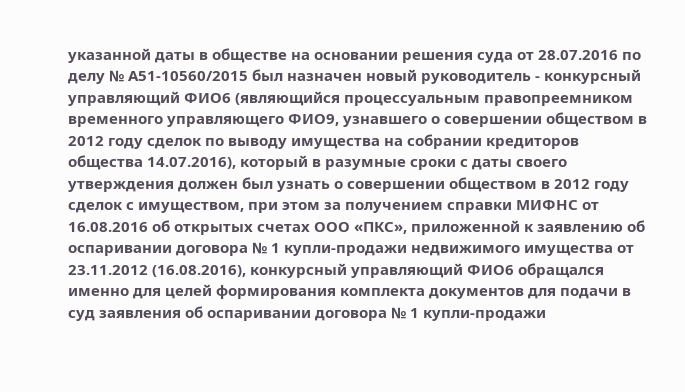указанной даты в обществе на основании решения суда от 28.07.2016 по делу № А51-10560/2015 был назначен новый руководитель - конкурсный управляющий ФИО6 (являющийся процессуальным правопреемником временного управляющего ФИО9, узнавшего о совершении обществом в 2012 году сделок по выводу имущества на собрании кредиторов общества 14.07.2016), который в разумные сроки с даты своего утверждения должен был узнать о совершении обществом в 2012 году сделок с имуществом, при этом за получением справки МИФНС от 16.08.2016 об открытых счетах ООО «ПКС», приложенной к заявлению об оспаривании договора № 1 купли-продажи недвижимого имущества от 23.11.2012 (16.08.2016), конкурсный управляющий ФИО6 обращался именно для целей формирования комплекта документов для подачи в суд заявления об оспаривании договора № 1 купли-продажи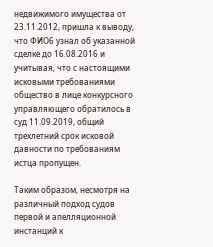недвижимого имущества от 23.11.2012, пришла к выводу, что ФИО6 узнал об указанной сделке до 16.08.2016 и учитывая, что с настоящими исковыми требованиями общество в лице конкурсного управляющего обратилось в суд 11.09.2019, общий трехлетний срок исковой давности по требованиям истца пропущен.

Таким образом, несмотря на различный подход судов первой и апелляционной инстанций к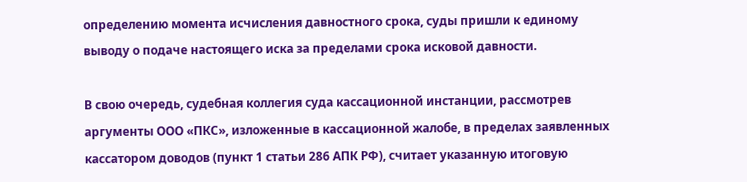определению момента исчисления давностного срока, суды пришли к единому выводу о подаче настоящего иска за пределами срока исковой давности.

В свою очередь, судебная коллегия суда кассационной инстанции, рассмотрев аргументы ООО «ПКС», изложенные в кассационной жалобе, в пределах заявленных кассатором доводов (пункт 1 статьи 286 АПК РФ), считает указанную итоговую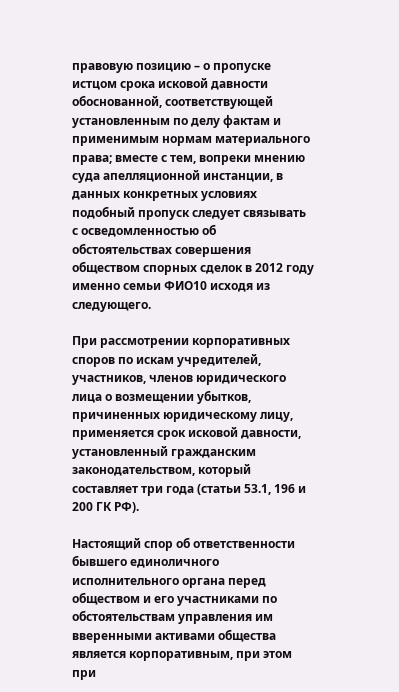правовую позицию – о пропуске истцом срока исковой давности обоснованной, соответствующей установленным по делу фактам и применимым нормам материального права; вместе с тем, вопреки мнению суда апелляционной инстанции, в данных конкретных условиях подобный пропуск следует связывать с осведомленностью об обстоятельствах совершения обществом спорных сделок в 2012 году именно семьи ФИО10 исходя из следующего.

При рассмотрении корпоративных споров по искам учредителей, участников, членов юридического лица о возмещении убытков, причиненных юридическому лицу, применяется срок исковой давности, установленный гражданским законодательством, который составляет три года (статьи 53.1, 196 и 200 ГК РФ).

Настоящий спор об ответственности бывшего единоличного исполнительного органа перед обществом и его участниками по обстоятельствам управления им вверенными активами общества является корпоративным, при этом при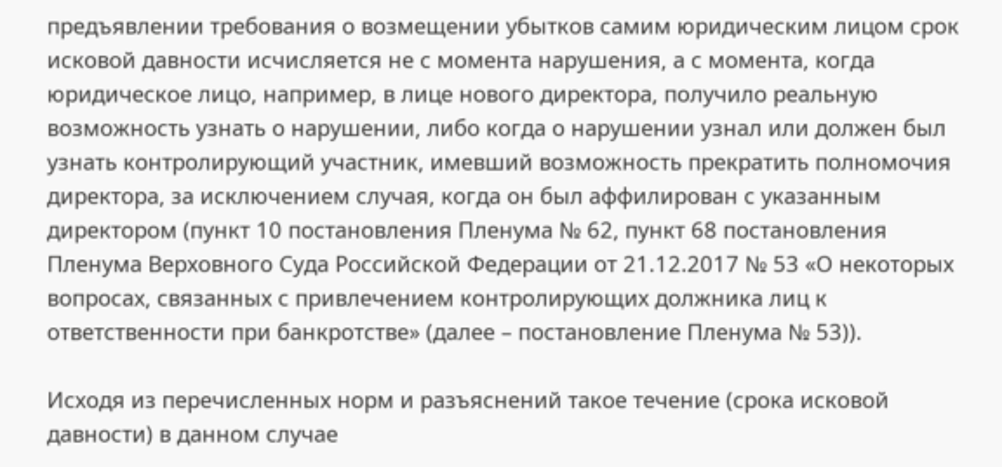предъявлении требования о возмещении убытков самим юридическим лицом срок исковой давности исчисляется не с момента нарушения, а с момента, когда юридическое лицо, например, в лице нового директора, получило реальную возможность узнать о нарушении, либо когда о нарушении узнал или должен был узнать контролирующий участник, имевший возможность прекратить полномочия директора, за исключением случая, когда он был аффилирован с указанным директором (пункт 10 постановления Пленума № 62, пункт 68 постановления Пленума Верховного Суда Российской Федерации от 21.12.2017 № 53 «О некоторых вопросах, связанных с привлечением контролирующих должника лиц к ответственности при банкротстве» (далее – постановление Пленума № 53)).

Исходя из перечисленных норм и разъяснений такое течение (срока исковой давности) в данном случае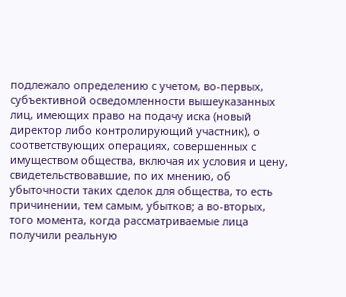подлежало определению с учетом, во-первых, субъективной осведомленности вышеуказанных лиц, имеющих право на подачу иска (новый директор либо контролирующий участник), о соответствующих операциях, совершенных с имуществом общества, включая их условия и цену, свидетельствовавшие, по их мнению, об убыточности таких сделок для общества, то есть причинении, тем самым, убытков; а во-вторых, того момента, когда рассматриваемые лица получили реальную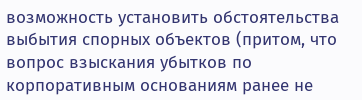возможность установить обстоятельства выбытия спорных объектов (притом, что вопрос взыскания убытков по корпоративным основаниям ранее не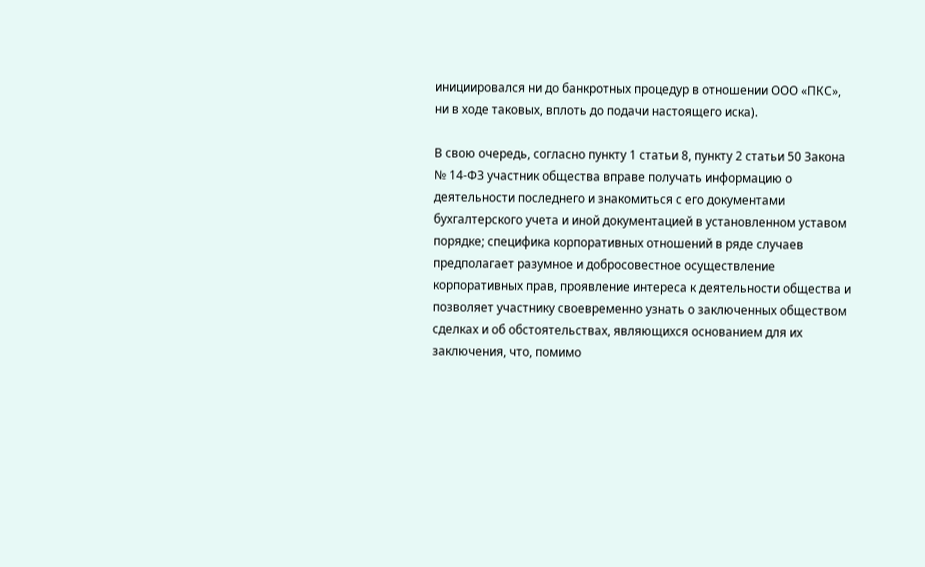инициировался ни до банкротных процедур в отношении ООО «ПКС», ни в ходе таковых, вплоть до подачи настоящего иска).

В свою очередь, согласно пункту 1 статьи 8, пункту 2 статьи 50 Закона № 14-ФЗ участник общества вправе получать информацию о деятельности последнего и знакомиться с его документами бухгалтерского учета и иной документацией в установленном уставом порядке; специфика корпоративных отношений в ряде случаев предполагает разумное и добросовестное осуществление корпоративных прав, проявление интереса к деятельности общества и позволяет участнику своевременно узнать о заключенных обществом сделках и об обстоятельствах, являющихся основанием для их заключения, что, помимо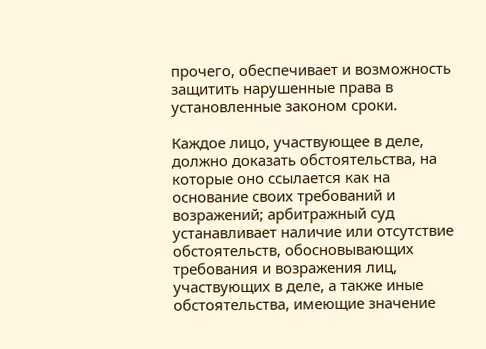прочего, обеспечивает и возможность защитить нарушенные права в установленные законом сроки.

Каждое лицо, участвующее в деле, должно доказать обстоятельства, на которые оно ссылается как на основание своих требований и возражений; арбитражный суд устанавливает наличие или отсутствие обстоятельств, обосновывающих требования и возражения лиц, участвующих в деле, а также иные обстоятельства, имеющие значение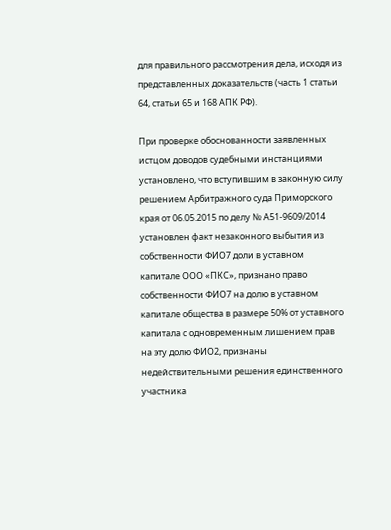для правильного рассмотрения дела, исходя из представленных доказательств (часть 1 статьи 64, статьи 65 и 168 АПК РФ).

При проверке обоснованности заявленных истцом доводов судебными инстанциями установлено, что вступившим в законную силу решением Арбитражного суда Приморского края от 06.05.2015 по делу № А51-9609/2014 установлен факт незаконного выбытия из собственности ФИО7 доли в уставном капитале ООО «ПКС», признано право собственности ФИО7 на долю в уставном капитале общества в размере 50% от уставного капитала с одновременным лишением прав на эту долю ФИО2, признаны недействительными решения единственного участника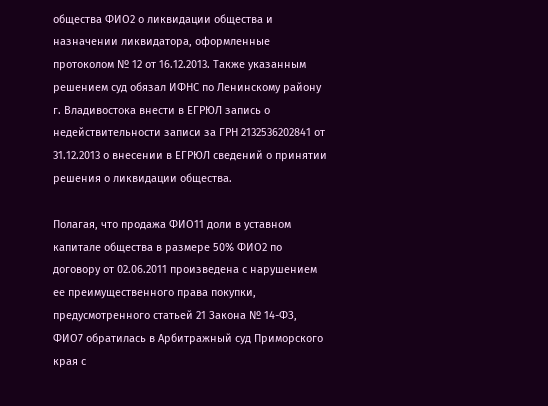общества ФИО2 о ликвидации общества и назначении ликвидатора, оформленные протоколом № 12 от 16.12.2013. Также указанным решением суд обязал ИФНС по Ленинскому району г. Владивостока внести в ЕГРЮЛ запись о недействительности записи за ГРН 2132536202841 от 31.12.2013 о внесении в ЕГРЮЛ сведений о принятии решения о ликвидации общества.

Полагая, что продажа ФИО11 доли в уставном капитале общества в размере 50% ФИО2 по договору от 02.06.2011 произведена с нарушением ее преимущественного права покупки, предусмотренного статьей 21 Закона № 14-ФЗ, ФИО7 обратилась в Арбитражный суд Приморского края с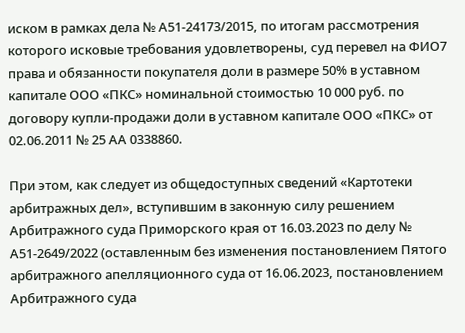иском в рамках дела № А51-24173/2015, по итогам рассмотрения которого исковые требования удовлетворены, суд перевел на ФИО7 права и обязанности покупателя доли в размере 50% в уставном капитале ООО «ПКС» номинальной стоимостью 10 000 руб. по договору купли-продажи доли в уставном капитале ООО «ПКС» от 02.06.2011 № 25 АА 0338860.

При этом, как следует из общедоступных сведений «Картотеки арбитражных дел», вступившим в законную силу решением Арбитражного суда Приморского края от 16.03.2023 по делу № А51-2649/2022 (оставленным без изменения постановлением Пятого арбитражного апелляционного суда от 16.06.2023, постановлением Арбитражного суда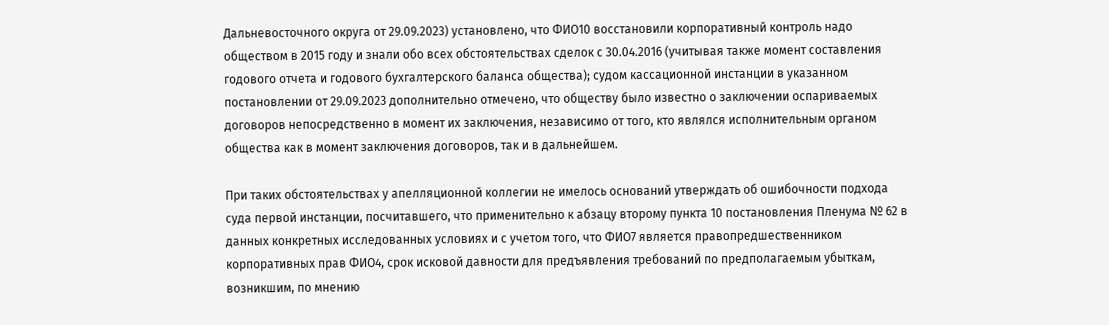Дальневосточного округа от 29.09.2023) установлено, что ФИО10 восстановили корпоративный контроль надо обществом в 2015 году и знали обо всех обстоятельствах сделок с 30.04.2016 (учитывая также момент составления годового отчета и годового бухгалтерского баланса общества); судом кассационной инстанции в указанном постановлении от 29.09.2023 дополнительно отмечено, что обществу было известно о заключении оспариваемых договоров непосредственно в момент их заключения, независимо от того, кто являлся исполнительным органом общества как в момент заключения договоров, так и в дальнейшем.

При таких обстоятельствах у апелляционной коллегии не имелось оснований утверждать об ошибочности подхода суда первой инстанции, посчитавшего, что применительно к абзацу второму пункта 10 постановления Пленума № 62 в данных конкретных исследованных условиях и с учетом того, что ФИО7 является правопредшественником корпоративных прав ФИО4, срок исковой давности для предъявления требований по предполагаемым убыткам, возникшим, по мнению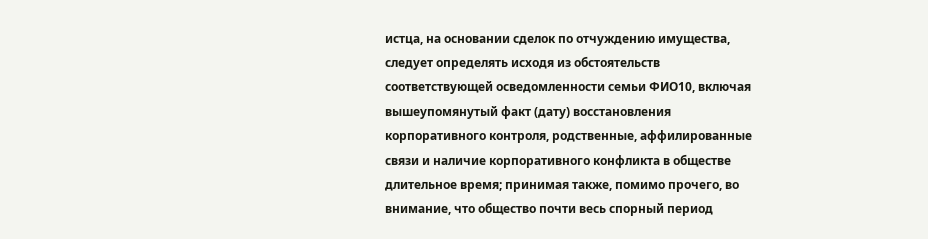истца, на основании сделок по отчуждению имущества, следует определять исходя из обстоятельств соответствующей осведомленности семьи ФИО10, включая вышеупомянутый факт (дату) восстановления корпоративного контроля, родственные, аффилированные связи и наличие корпоративного конфликта в обществе длительное время; принимая также, помимо прочего, во внимание, что общество почти весь спорный период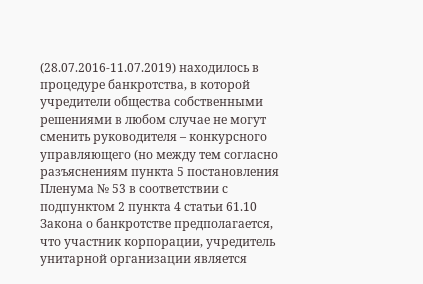(28.07.2016-11.07.2019) находилось в процедуре банкротства, в которой учредители общества собственными решениями в любом случае не могут сменить руководителя – конкурсного управляющего (но между тем согласно разъяснениям пункта 5 постановления Пленума № 53 в соответствии с подпунктом 2 пункта 4 статьи 61.10 Закона о банкротстве предполагается, что участник корпорации, учредитель унитарной организации является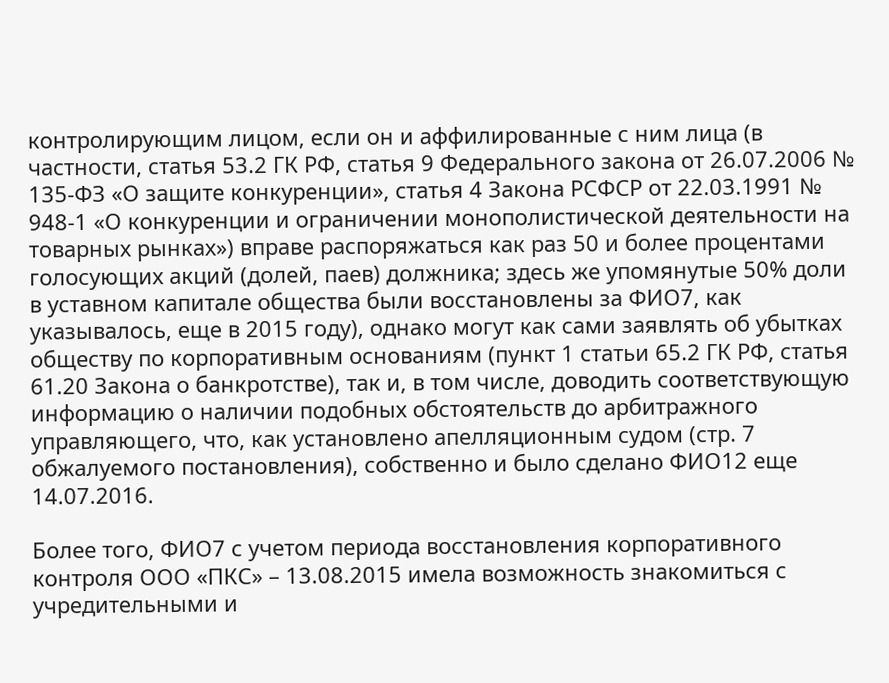контролирующим лицом, если он и аффилированные с ним лица (в частности, статья 53.2 ГК РФ, статья 9 Федерального закона от 26.07.2006 № 135-ФЗ «О защите конкуренции», статья 4 Закона РСФСР от 22.03.1991 № 948-1 «О конкуренции и ограничении монополистической деятельности на товарных рынках») вправе распоряжаться как раз 50 и более процентами голосующих акций (долей, паев) должника; здесь же упомянутые 50% доли в уставном капитале общества были восстановлены за ФИО7, как указывалось, еще в 2015 году), однако могут как сами заявлять об убытках обществу по корпоративным основаниям (пункт 1 статьи 65.2 ГК РФ, статья 61.20 Закона о банкротстве), так и, в том числе, доводить соответствующую информацию о наличии подобных обстоятельств до арбитражного управляющего, что, как установлено апелляционным судом (стр. 7 обжалуемого постановления), собственно и было сделано ФИО12 еще 14.07.2016.

Более того, ФИО7 с учетом периода восстановления корпоративного контроля ООО «ПКС» – 13.08.2015 имела возможность знакомиться с учредительными и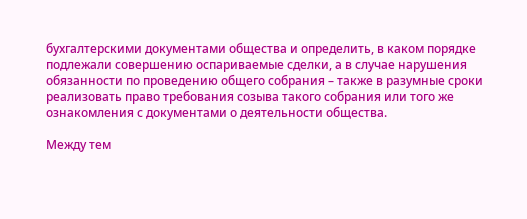бухгалтерскими документами общества и определить, в каком порядке подлежали совершению оспариваемые сделки, а в случае нарушения обязанности по проведению общего собрания – также в разумные сроки реализовать право требования созыва такого собрания или того же ознакомления с документами о деятельности общества.

Между тем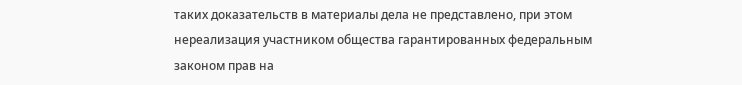таких доказательств в материалы дела не представлено, при этом нереализация участником общества гарантированных федеральным законом прав на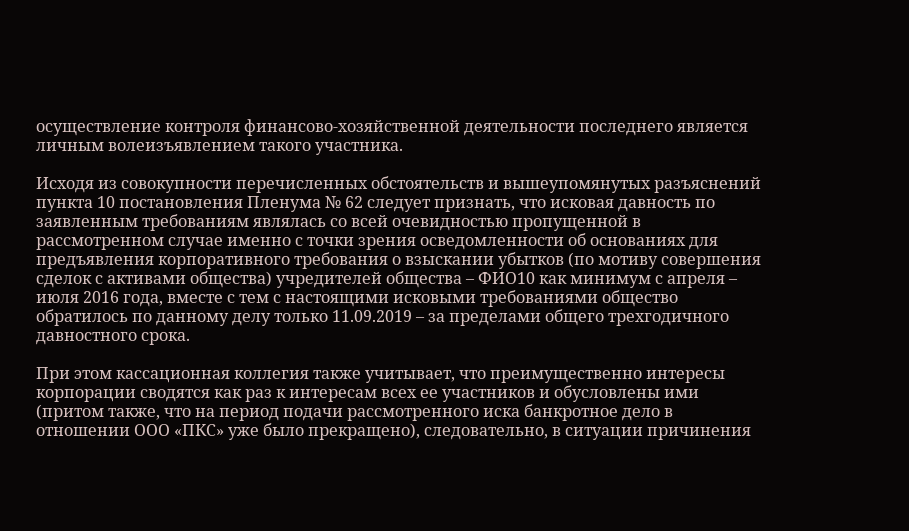осуществление контроля финансово-хозяйственной деятельности последнего является личным волеизъявлением такого участника.

Исходя из совокупности перечисленных обстоятельств и вышеупомянутых разъяснений пункта 10 постановления Пленума № 62 следует признать, что исковая давность по заявленным требованиям являлась со всей очевидностью пропущенной в рассмотренном случае именно с точки зрения осведомленности об основаниях для предъявления корпоративного требования о взыскании убытков (по мотиву совершения сделок с активами общества) учредителей общества – ФИО10 как минимум с апреля – июля 2016 года, вместе с тем с настоящими исковыми требованиями общество обратилось по данному делу только 11.09.2019 – за пределами общего трехгодичного давностного срока.

При этом кассационная коллегия также учитывает, что преимущественно интересы корпорации сводятся как раз к интересам всех ее участников и обусловлены ими (притом также, что на период подачи рассмотренного иска банкротное дело в отношении ООО «ПКС» уже было прекращено), следовательно, в ситуации причинения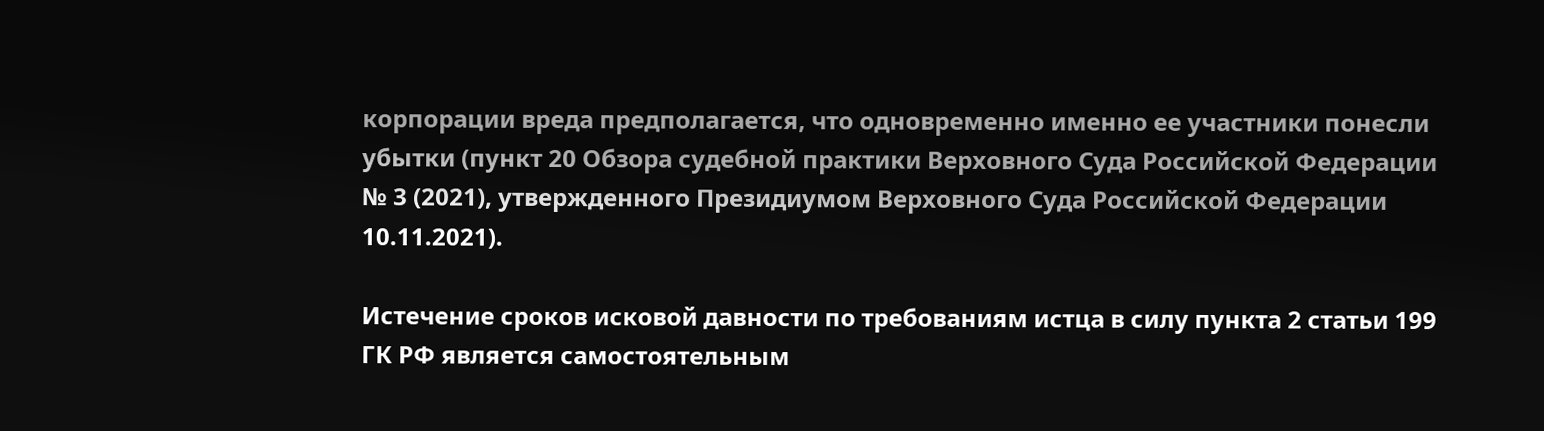корпорации вреда предполагается, что одновременно именно ее участники понесли убытки (пункт 20 Обзора судебной практики Верховного Суда Российской Федерации № 3 (2021), утвержденного Президиумом Верховного Суда Российской Федерации 10.11.2021).

Истечение сроков исковой давности по требованиям истца в силу пункта 2 статьи 199 ГК РФ является самостоятельным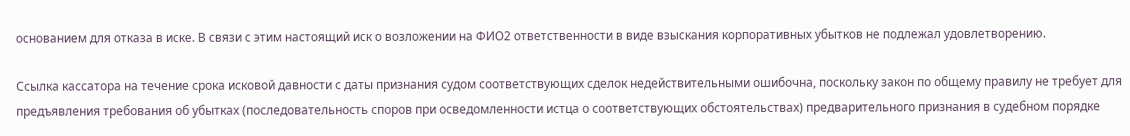основанием для отказа в иске. В связи с этим настоящий иск о возложении на ФИО2 ответственности в виде взыскания корпоративных убытков не подлежал удовлетворению.

Ссылка кассатора на течение срока исковой давности с даты признания судом соответствующих сделок недействительными ошибочна, поскольку закон по общему правилу не требует для предъявления требования об убытках (последовательность споров при осведомленности истца о соответствующих обстоятельствах) предварительного признания в судебном порядке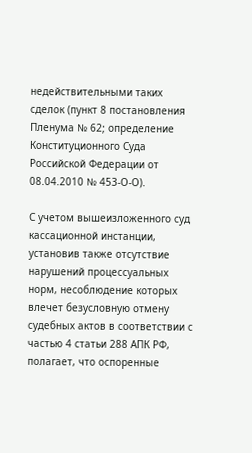недействительными таких сделок (пункт 8 постановления Пленума № 62; определение Конституционного Суда Российской Федерации от 08.04.2010 № 453-О-О).

С учетом вышеизложенного суд кассационной инстанции, установив также отсутствие нарушений процессуальных норм, несоблюдение которых влечет безусловную отмену судебных актов в соответствии с частью 4 статьи 288 АПК РФ, полагает, что оспоренные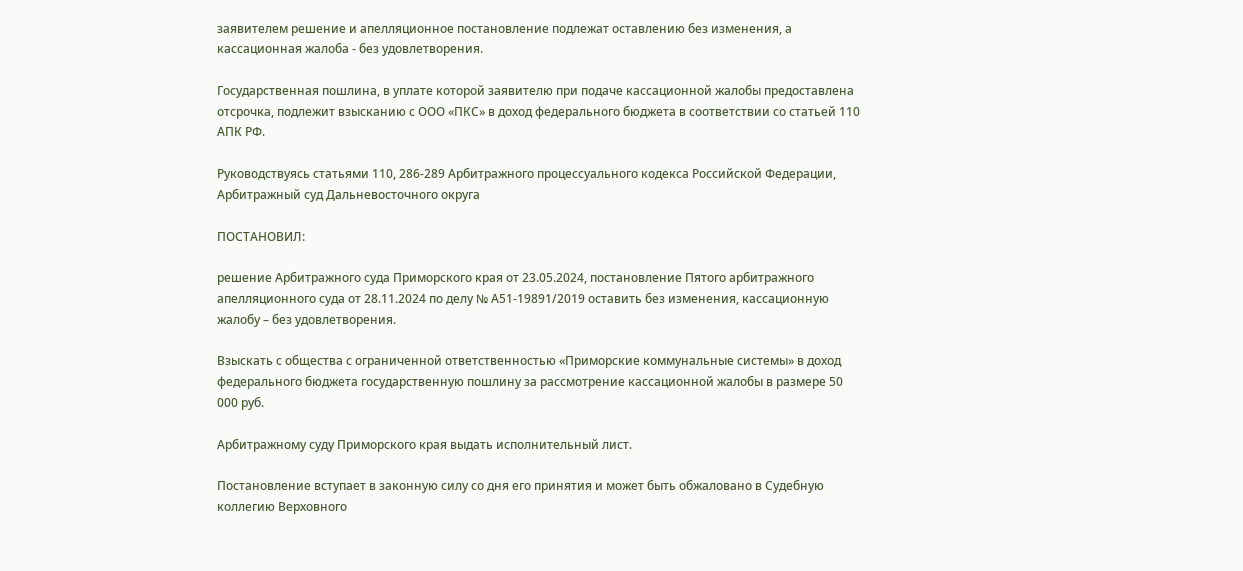заявителем решение и апелляционное постановление подлежат оставлению без изменения, а кассационная жалоба - без удовлетворения.

Государственная пошлина, в уплате которой заявителю при подаче кассационной жалобы предоставлена отсрочка, подлежит взысканию с ООО «ПКС» в доход федерального бюджета в соответствии со статьей 110 АПК РФ.

Руководствуясь статьями 110, 286-289 Арбитражного процессуального кодекса Российской Федерации, Арбитражный суд Дальневосточного округа

ПОСТАНОВИЛ:

решение Арбитражного суда Приморского края от 23.05.2024, постановление Пятого арбитражного апелляционного суда от 28.11.2024 по делу № А51-19891/2019 оставить без изменения, кассационную жалобу – без удовлетворения.

Взыскать с общества с ограниченной ответственностью «Приморские коммунальные системы» в доход федерального бюджета государственную пошлину за рассмотрение кассационной жалобы в размере 50 000 руб.

Арбитражному суду Приморского края выдать исполнительный лист.

Постановление вступает в законную силу со дня его принятия и может быть обжаловано в Судебную коллегию Верховного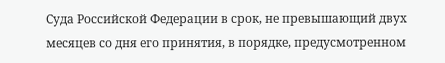Суда Российской Федерации в срок, не превышающий двух месяцев со дня его принятия, в порядке, предусмотренном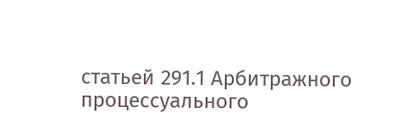статьей 291.1 Арбитражного процессуального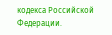кодекса Российской Федерации.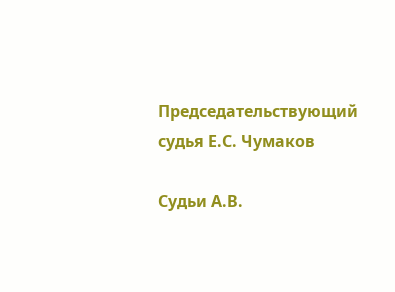Председательствующий судья Е.С. Чумаков

Судьи А.В.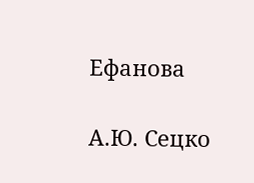Ефанова

А.Ю. Сецко